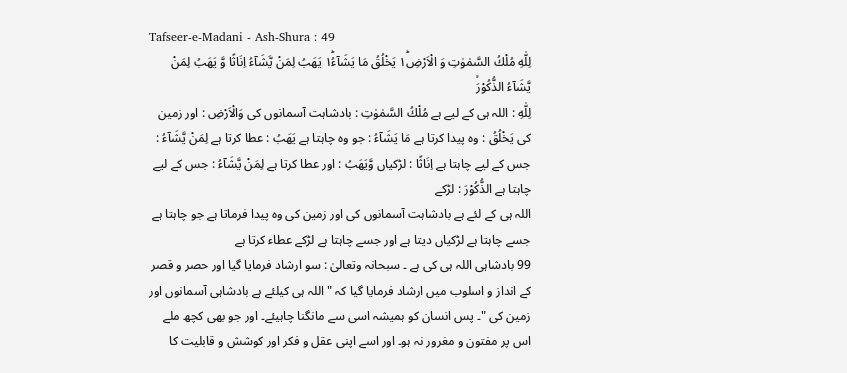Tafseer-e-Madani - Ash-Shura : 49
لِلّٰهِ مُلْكُ السَّمٰوٰتِ وَ الْاَرْضِ١ؕ یَخْلُقُ مَا یَشَآءُ١ؕ یَهَبُ لِمَنْ یَّشَآءُ اِنَاثًا وَّ یَهَبُ لِمَنْ یَّشَآءُ الذُّكُوْرَۙ
لِلّٰهِ : اللہ ہی کے لیے ہے مُلْكُ السَّمٰوٰتِ : بادشاہت آسمانوں کی وَالْاَرْضِ : اور زمین کی يَخْلُقُ : وہ پیدا کرتا ہے مَا يَشَآءُ : جو وہ چاہتا ہے يَهَبُ : عطا کرتا ہے لِمَنْ يَّشَآءُ : جس کے لیے چاہتا ہے اِنَاثًا : لڑکیاں وَّيَهَبُ : اور عطا کرتا ہے لِمَنْ يَّشَآءُ : جس کے لیے چاہتا ہے الذُّكُوْرَ : لڑکے
اللہ ہی کے لئے ہے بادشاہت آسمانوں کی اور زمین کی وہ پیدا فرماتا ہے جو چاہتا ہے جسے چاہتا ہے لڑکیاں دیتا ہے اور جسے چاہتا ہے لڑکے عطاء کرتا ہے
99 بادشاہی اللہ ہی کی ہے ۔ سبحانہ وتعالیٰ : سو ارشاد فرمایا گیا اور حصر و قصر کے انداز و اسلوب میں ارشاد فرمایا گیا کہ " اللہ ہی کیلئے ہے بادشاہی آسمانوں اور زمین کی "۔ پس انسان کو ہمیشہ اسی سے مانگنا چاہیئے۔ اور جو بھی کچھ ملے اس پر مفتون و مغرور نہ ہو۔ اور اسے اپنی عقل و فکر اور کوشش و قابلیت کا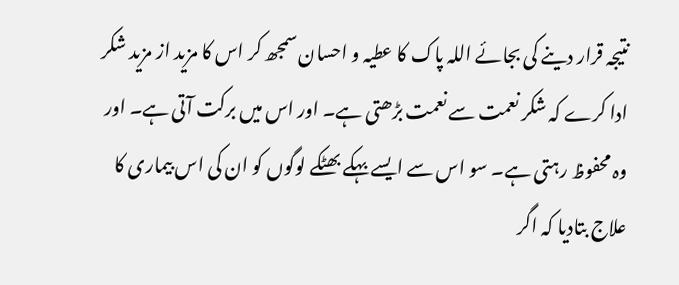نتیجہ قرار دینے کی بجائے اللہ پاک کا عطیہ و احسان سمجھ کر اس کا مزید از مزید شکر ادا کرے کہ شکر نعمت سے نعمت بڑھتی ہے۔ اور اس میں برکت آتی ہے۔ اور وہ محفوظ رہتی ہے۔ سو اس سے ایسے بہکے بھٹکے لوگوں کو ان کی اس بیماری کا علاج بتادیا کہ اگر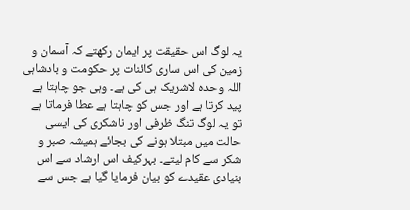یہ لوگ اس حقیقت پر ایمان رکھتے کہ آسمان و زمین کی اس ساری کائنات پر حکومت و بادشاہی اللہ وحدہ لاشریک ہی کی ہے۔ وہی جو چاہتا ہے پید کرتا ہے اور جس کو چاہتا ہے عطا فرماتا ہے تو یہ لوگ تنگ ظرفی اور ناشکری کی ایسی حالت میں مبتلا ہونے کی بجائے ہمیشہ صبر و شکر سے کام لیتے۔ بہرکیف اس ارشاد سے اس بنیادی عقیدے کو بیان فرمایا گیا ہے جس سے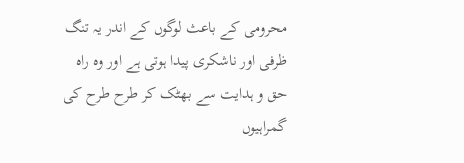محرومی کے باعث لوگوں کے اندر یہ تنگ ظرفی اور ناشکری پیدا ہوتی ہے اور وہ راہ حق و ہدایت سے بھٹک کر طرح طرح کی گمراہیوں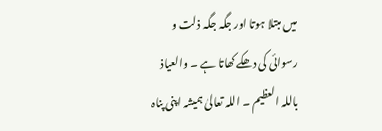میں مبتلا ہوتا اور جگہ جگہ ذلت و رسوائی کی دھکے کھاتا ہے ۔ والعیاذ باللہ العظیم ۔ اللہ تعالیٰ ہمیشہ اپنی پناہ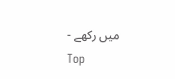میں رکھے -
Top